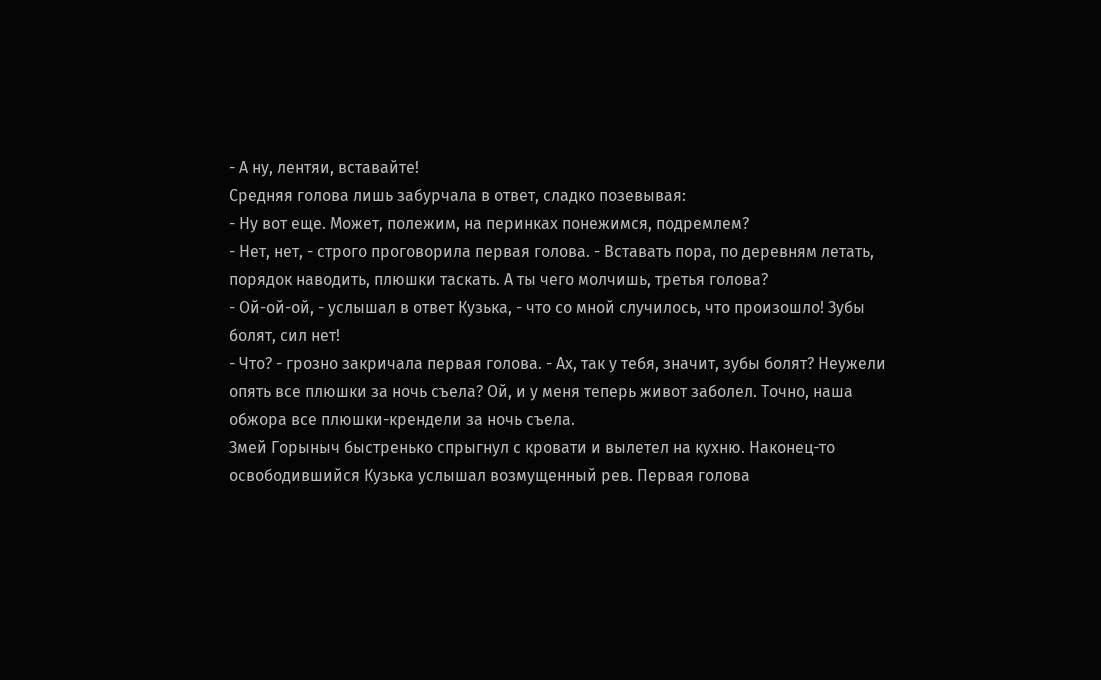- А ну, лентяи, вставайте!
Средняя голова лишь забурчала в ответ, сладко позевывая:
- Ну вот еще. Может, полежим, на перинках понежимся, подремлем?
- Нет, нет, - строго проговорила первая голова. - Вставать пора, по деревням летать, порядок наводить, плюшки таскать. А ты чего молчишь, третья голова?
- Ой-ой-ой, - услышал в ответ Кузька, - что со мной случилось, что произошло! Зубы болят, сил нет!
- Что? - грозно закричала первая голова. - Ах, так у тебя, значит, зубы болят? Неужели опять все плюшки за ночь съела? Ой, и у меня теперь живот заболел. Точно, наша обжора все плюшки-крендели за ночь съела.
Змей Горыныч быстренько спрыгнул с кровати и вылетел на кухню. Наконец-то освободившийся Кузька услышал возмущенный рев. Первая голова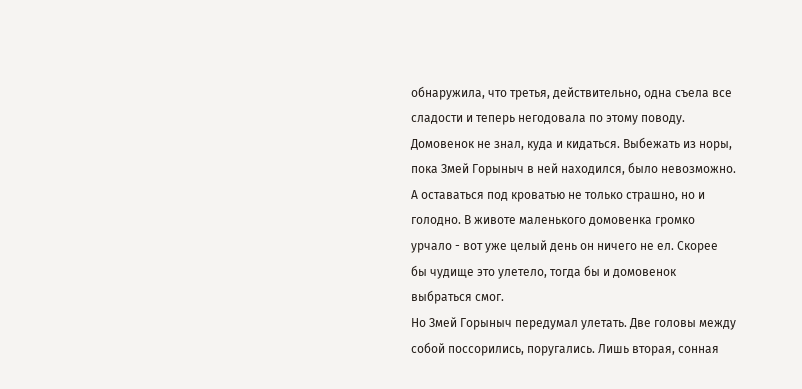обнаружила, что третья, действительно, одна съела все сладости и теперь негодовала по этому поводу.
Домовенок не знал, куда и кидаться. Выбежать из норы, пока Змей Горыныч в ней находился, было невозможно. А оставаться под кроватью не только страшно, но и голодно. В животе маленького домовенка громко урчало - вот уже целый день он ничего не ел. Скорее бы чудище это улетело, тогда бы и домовенок выбраться смог.
Но Змей Горыныч передумал улетать. Две головы между собой поссорились, поругались. Лишь вторая, сонная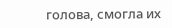голова, смогла их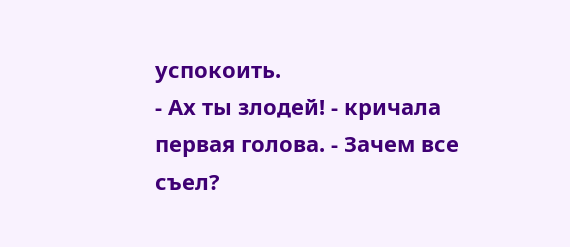успокоить.
- Ах ты злодей! - кричала первая голова. - Зачем все съел?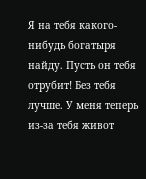Я на тебя какого-нибудь богатыря найду. Пусть он тебя отрубит! Без тебя лучше. У меня теперь из-за тебя живот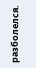разболелся.